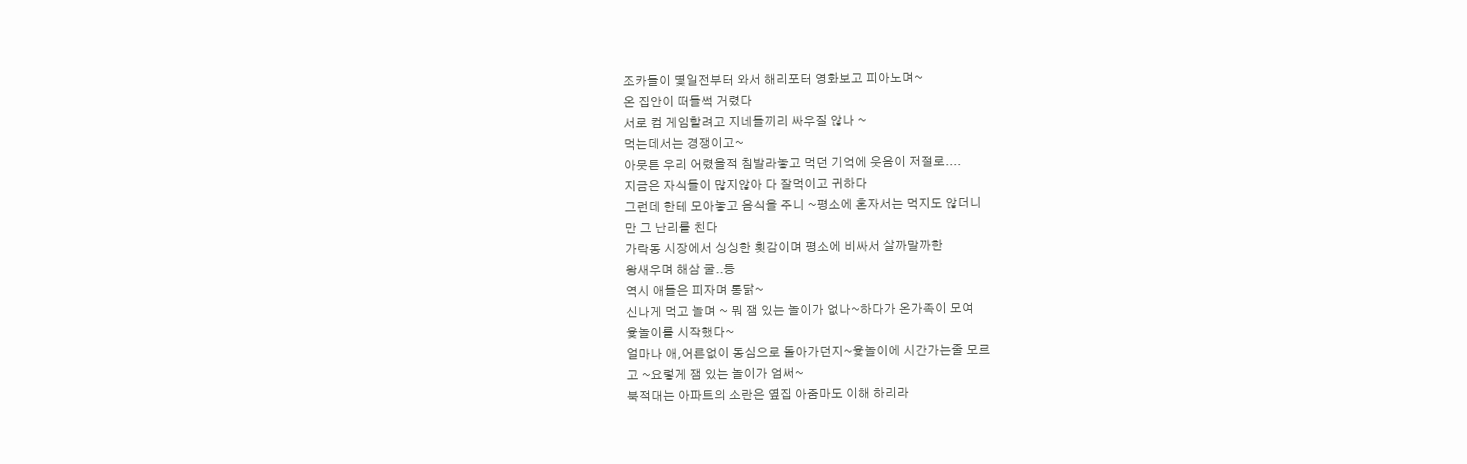조카들이 몇일전부터 와서 해리포터 영화보고 피아노며~
온 집안이 떠들썩 거렸다
서로 컴 게임할려고 지네들끼리 싸우질 않나 ~
먹는데서는 경쟁이고~
아뭇튼 우리 어렸을적 침발라놓고 먹던 기억에 웃음이 저절로....
지금은 자식들이 많지않아 다 잘먹이고 귀하다
그런데 한테 모아놓고 음식을 주니 ~평소에 혼자서는 먹지도 않더니
만 그 난리를 친다
가락동 시장에서 싱싱한 횟감이며 평소에 비싸서 살까말까한
왕새우며 해삼 굴..등
역시 애들은 피자며 통닭~
신나게 먹고 놀며 ~ 뭐 잼 있는 놀이가 없나~하다가 온가족이 모여
윷놀이를 시작했다~
얼마나 애,어른없이 동심으로 돌아가던지~윷놀이에 시간가는줄 모르
고 ~요렇게 잼 있는 놀이가 엄써~
북적대는 아파트의 소란은 옆집 아줌마도 이해 하리라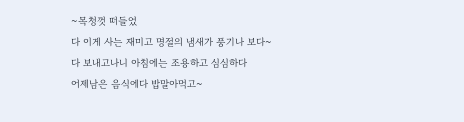~목청껏 떠들었
다 이게 사는 재미고 명절의 냄새가 풍기나 보다~
다 보내고나니 아침에는 조용하고 심심하다
어제남은 음식에다 밥말아먹고~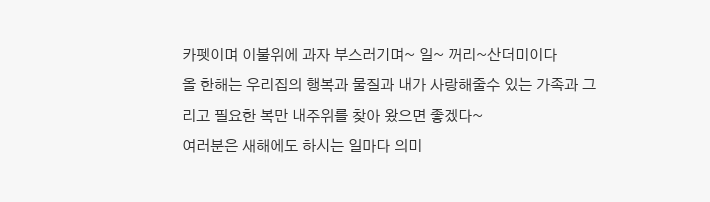카펫이며 이불위에 과자 부스러기며~ 일~ 꺼리~산더미이다
올 한해는 우리집의 행복과 물질과 내가 사랑해줄수 있는 가족과 그
리고 필요한 복만 내주위를 찾아 왔으면 좋겠다~
여러분은 새해에도 하시는 일마다 의미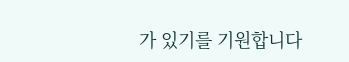가 있기를 기원합니다